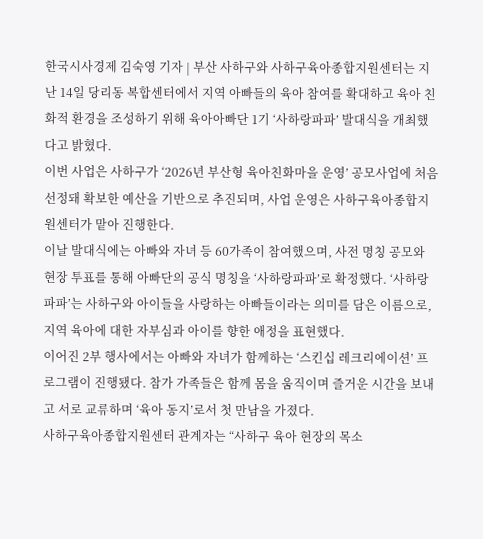한국시사경제 김숙영 기자 | 부산 사하구와 사하구육아종합지원센터는 지난 14일 당리동 복합센터에서 지역 아빠들의 육아 참여를 확대하고 육아 친화적 환경을 조성하기 위해 육아아빠단 1기 ‘사하랑파파’ 발대식을 개최했다고 밝혔다.
이번 사업은 사하구가 ‘2026년 부산형 육아친화마을 운영’ 공모사업에 처음 선정돼 확보한 예산을 기반으로 추진되며, 사업 운영은 사하구육아종합지원센터가 맡아 진행한다.
이날 발대식에는 아빠와 자녀 등 60가족이 참여했으며, 사전 명칭 공모와 현장 투표를 통해 아빠단의 공식 명칭을 ‘사하랑파파’로 확정했다. ‘사하랑파파’는 사하구와 아이들을 사랑하는 아빠들이라는 의미를 담은 이름으로, 지역 육아에 대한 자부심과 아이를 향한 애정을 표현했다.
이어진 2부 행사에서는 아빠와 자녀가 함께하는 ‘스킨십 레크리에이션’ 프로그램이 진행됐다. 참가 가족들은 함께 몸을 움직이며 즐거운 시간을 보내고 서로 교류하며 ‘육아 동지’로서 첫 만남을 가졌다.
사하구육아종합지원센터 관계자는 “사하구 육아 현장의 목소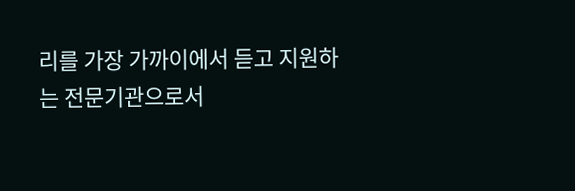리를 가장 가까이에서 듣고 지원하는 전문기관으로서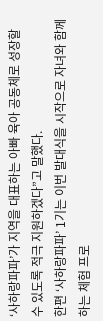‘사하랑파파’가 지역을 대표하는 아빠 육아 공동체로 성장할 수 있도록 적극 지원하겠다”고 말했다.
한편 ‘사하랑파파’ 1기는 이번 발대식을 시작으로 자녀와 함께하는 체험 프로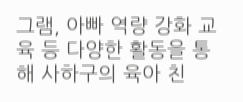그램, 아빠 역량 강화 교육 등 다양한 활동을 통해 사하구의 육아 친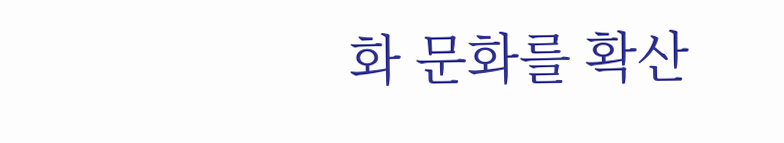화 문화를 확산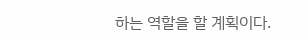하는 역할을 할 계획이다.